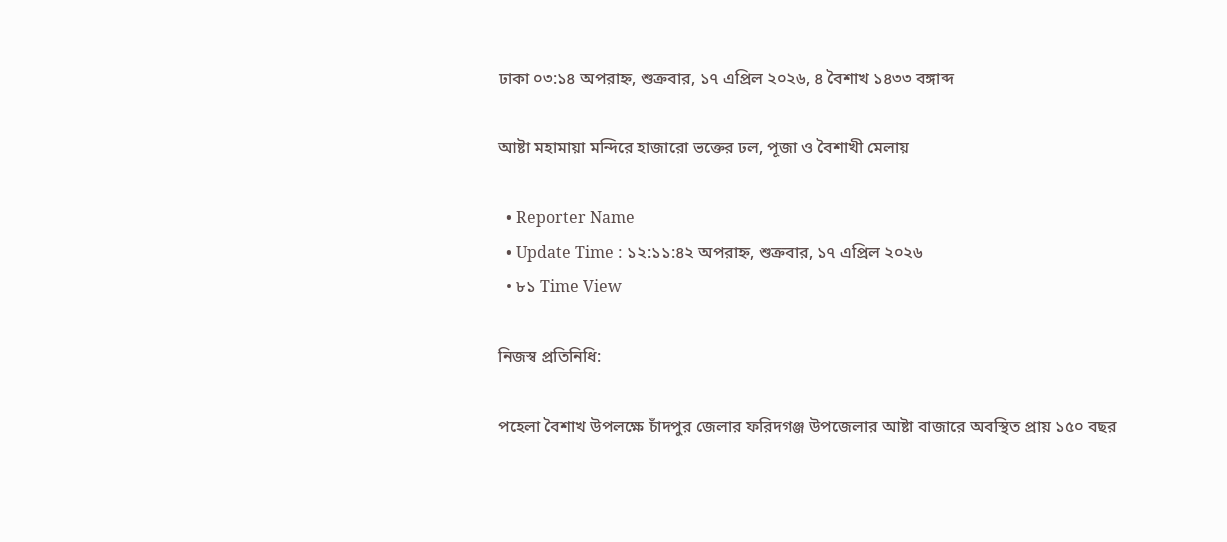ঢাকা ০৩:১৪ অপরাহ্ন, শুক্রবার, ১৭ এপ্রিল ২০২৬, ৪ বৈশাখ ১৪৩৩ বঙ্গাব্দ

আষ্টা মহামায়া মন্দিরে হাজারো ভক্তের ঢল, পূজা ও বৈশাখী মেলায়

  • Reporter Name
  • Update Time : ১২:১১:৪২ অপরাহ্ন, শুক্রবার, ১৭ এপ্রিল ২০২৬
  • ৮১ Time View

নিজস্ব প্রতিনিধি:

পহেলা বৈশাখ উপলক্ষে চাঁদপুর জেলার ফরিদগঞ্জ উপজেলার আষ্টা বাজারে অবস্থিত প্রায় ১৫০ বছর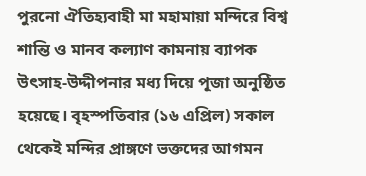পুরনো ঐতিহ্যবাহী মা মহামায়া মন্দিরে বিশ্ব শান্তি ও মানব কল্যাণ কামনায় ব্যাপক উৎসাহ-উদ্দীপনার মধ্য দিয়ে পূজা অনুষ্ঠিত হয়েছে। বৃহস্পতিবার (১৬ এপ্রিল) সকাল থেকেই মন্দির প্রাঙ্গণে ভক্তদের আগমন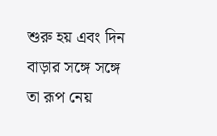শুরু হয় এবং দিন বাড়ার সঙ্গে সঙ্গে তা রূপ নেয়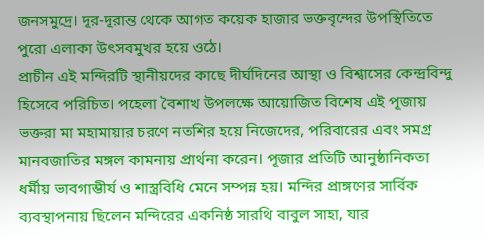জনসমুদ্রে। দূর-দূরান্ত থেকে আগত কয়েক হাজার ভক্তবৃন্দের উপস্থিতিতে পুরো এলাকা উৎসবমুখর হয়ে ওঠে।
প্রাচীন এই মন্দিরটি স্থানীয়দের কাছে দীর্ঘদিনের আস্থা ও বিশ্বাসের কেন্দ্রবিন্দু হিসেবে পরিচিত। পহেলা বৈশাখ উপলক্ষে আয়োজিত বিশেষ এই পূজায় ভক্তরা মা মহামায়ার চরণে নতশির হয়ে নিজেদের, পরিবারের এবং সমগ্র মানবজাতির মঙ্গল কামনায় প্রার্থনা করেন। পূজার প্রতিটি আনুষ্ঠানিকতা ধর্মীয় ভাবগাম্ভীর্য ও শাস্ত্রবিধি মেনে সম্পন্ন হয়। মন্দির প্রাঙ্গণের সার্বিক ব্যবস্থাপনায় ছিলেন মন্দিরের একনিষ্ঠ সারথি বাবুল সাহা, যার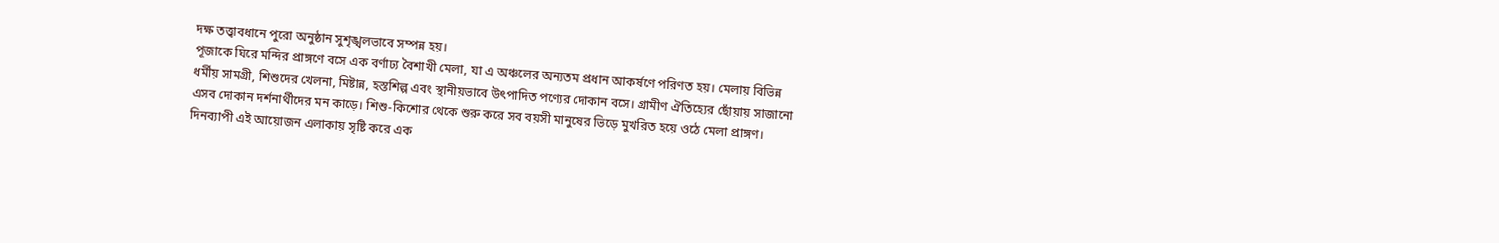দক্ষ তত্ত্বাবধানে পুরো অনুষ্ঠান সুশৃঙ্খলভাবে সম্পন্ন হয়।
পূজাকে ঘিরে মন্দির প্রাঙ্গণে বসে এক বর্ণাঢ্য বৈশাখী মেলা, যা এ অঞ্চলের অন্যতম প্রধান আকর্ষণে পরিণত হয়। মেলায় বিভিন্ন ধর্মীয় সামগ্রী, শিশুদের খেলনা, মিষ্টান্ন, হস্তশিল্প এবং স্থানীয়ভাবে উৎপাদিত পণ্যের দোকান বসে। গ্রামীণ ঐতিহ্যের ছোঁয়ায় সাজানো এসব দোকান দর্শনার্থীদের মন কাড়ে। শিশু-কিশোর থেকে শুরু করে সব বয়সী মানুষের ভিড়ে মুখরিত হয়ে ওঠে মেলা প্রাঙ্গণ। দিনব্যাপী এই আয়োজন এলাকায় সৃষ্টি করে এক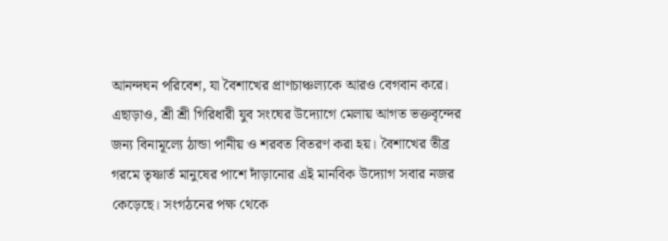আনন্দঘন পরিবেশ, যা বৈশাখের প্রাণচাঞ্চল্যকে আরও বেগবান করে।
এছাড়াও, শ্রী শ্রী গিরিধারী যুব সংঘের উদ্যোগে মেলায় আগত ভক্তবৃন্দের জন্য বিনামূল্যে ঠান্ডা পানীয় ও শরবত বিতরণ করা হয়। বৈশাখের তীব্র গরমে তৃষ্ণার্ত মানুষের পাশে দাঁড়ানোর এই মানবিক উদ্যোগ সবার নজর কেড়েছে। সংগঠনের পক্ষ থেকে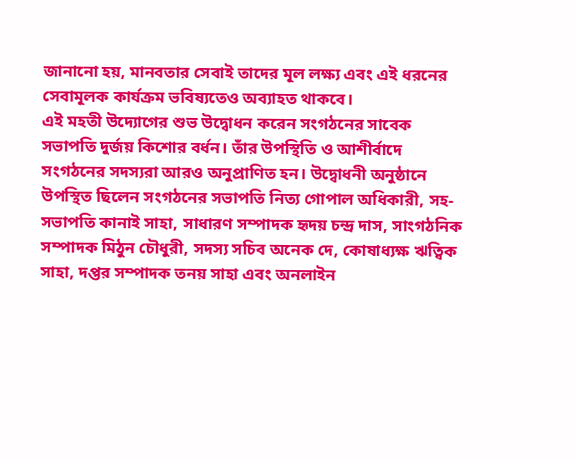জানানো হয়, মানবতার সেবাই তাদের মূল লক্ষ্য এবং এই ধরনের সেবামূলক কার্যক্রম ভবিষ্যতেও অব্যাহত থাকবে।
এই মহতী উদ্যোগের শুভ উদ্বোধন করেন সংগঠনের সাবেক সভাপতি দুর্জয় কিশোর বর্ধন। তাঁর উপস্থিতি ও আশীর্বাদে সংগঠনের সদস্যরা আরও অনুপ্রাণিত হন। উদ্বোধনী অনুষ্ঠানে উপস্থিত ছিলেন সংগঠনের সভাপতি নিত্য গোপাল অধিকারী, সহ-সভাপতি কানাই সাহা, সাধারণ সম্পাদক হৃদয় চন্দ্র দাস, সাংগঠনিক সম্পাদক মিঠুন চৌধুরী, সদস্য সচিব অনেক দে, কোষাধ্যক্ষ ঋত্বিক সাহা, দপ্তর সম্পাদক তনয় সাহা এবং অনলাইন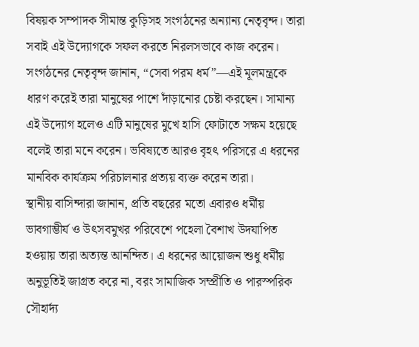বিষয়ক সম্পাদক সীমান্ত কুড়িসহ সংগঠনের অন্যান্য নেতৃবৃন্দ। তারা সবাই এই উদ্যোগকে সফল করতে নিরলসভাবে কাজ করেন।
সংগঠনের নেতৃবৃন্দ জানান, “সেবা পরম ধর্ম”—এই মূলমন্ত্রকে ধারণ করেই তারা মানুষের পাশে দাঁড়ানোর চেষ্টা করছেন। সামান্য এই উদ্যোগ হলেও এটি মানুষের মুখে হাসি ফোটাতে সক্ষম হয়েছে বলেই তারা মনে করেন। ভবিষ্যতে আরও বৃহৎ পরিসরে এ ধরনের মানবিক কার্যক্রম পরিচালনার প্রত্যয় ব্যক্ত করেন তারা।
স্থানীয় বাসিন্দারা জানান, প্রতি বছরের মতো এবারও ধর্মীয় ভাবগাম্ভীর্য ও উৎসবমুখর পরিবেশে পহেলা বৈশাখ উদযাপিত হওয়ায় তারা অত্যন্ত আনন্দিত। এ ধরনের আয়োজন শুধু ধর্মীয় অনুভূতিই জাগ্রত করে না, বরং সামাজিক সম্প্রীতি ও পারস্পরিক সৌহার্দ্য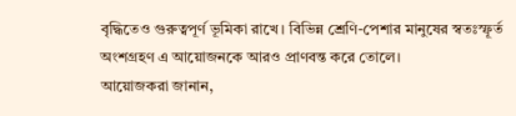বৃদ্ধিতেও গুরুত্বপূর্ণ ভূমিকা রাখে। বিভিন্ন শ্রেণি-পেশার মানুষের স্বতঃস্ফূর্ত অংশগ্রহণ এ আয়োজনকে আরও প্রাণবন্ত করে তোলে।
আয়োজকরা জানান,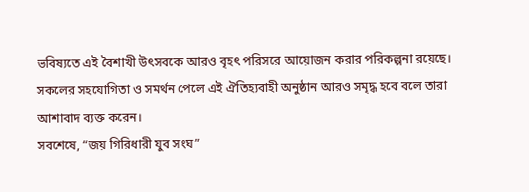ভবিষ্যতে এই বৈশাখী উৎসবকে আরও বৃহৎ পরিসরে আয়োজন করার পরিকল্পনা রয়েছে। সকলের সহযোগিতা ও সমর্থন পেলে এই ঐতিহ্যবাহী অনুষ্ঠান আরও সমৃদ্ধ হবে বলে তারা আশাবাদ ব্যক্ত করেন।
সবশেষে, “জয় গিরিধারী যুব সংঘ”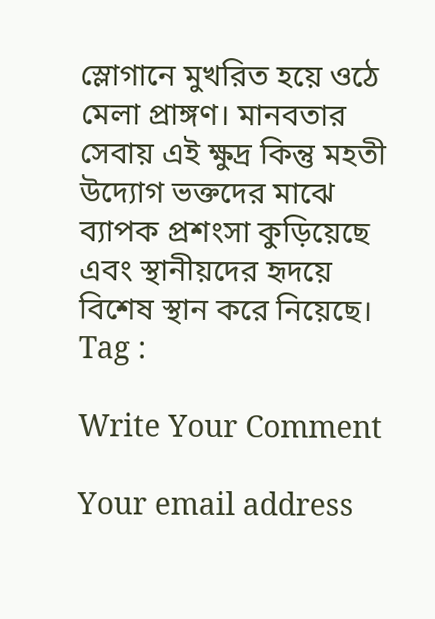স্লোগানে মুখরিত হয়ে ওঠে মেলা প্রাঙ্গণ। মানবতার সেবায় এই ক্ষুদ্র কিন্তু মহতী উদ্যোগ ভক্তদের মাঝে ব্যাপক প্রশংসা কুড়িয়েছে এবং স্থানীয়দের হৃদয়ে বিশেষ স্থান করে নিয়েছে।
Tag :

Write Your Comment

Your email address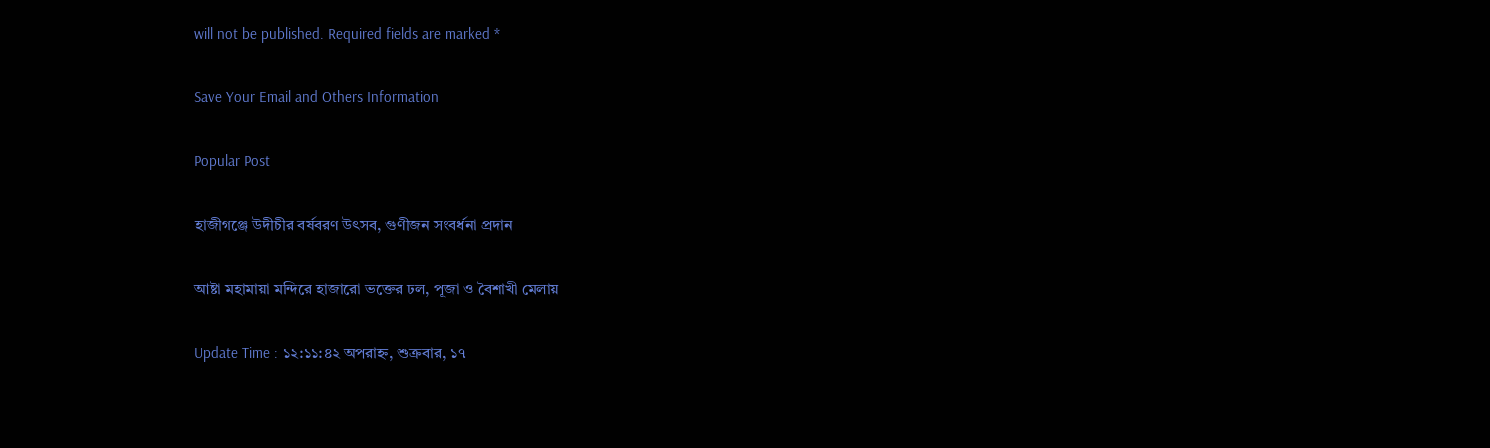will not be published. Required fields are marked *

Save Your Email and Others Information

Popular Post

হাজীগঞ্জে উদীচীর বর্ষবরণ উৎসব, গুণীজন সংবর্ধনা প্রদান

আষ্টা মহামায়া মন্দিরে হাজারো ভক্তের ঢল, পূজা ও বৈশাখী মেলায়

Update Time : ১২:১১:৪২ অপরাহ্ন, শুক্রবার, ১৭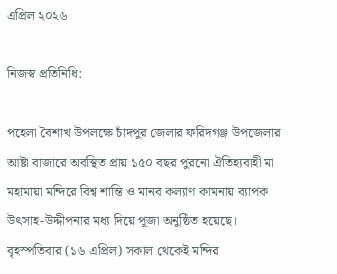এপ্রিল ২০২৬

নিজস্ব প্রতিনিধি:

পহেলা বৈশাখ উপলক্ষে চাঁদপুর জেলার ফরিদগঞ্জ উপজেলার আষ্টা বাজারে অবস্থিত প্রায় ১৫০ বছর পুরনো ঐতিহ্যবাহী মা মহামায়া মন্দিরে বিশ্ব শান্তি ও মানব কল্যাণ কামনায় ব্যাপক উৎসাহ-উদ্দীপনার মধ্য দিয়ে পূজা অনুষ্ঠিত হয়েছে। বৃহস্পতিবার (১৬ এপ্রিল) সকাল থেকেই মন্দির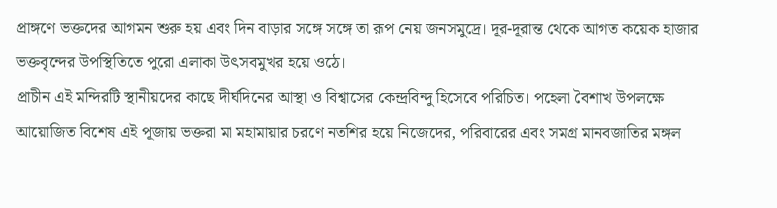প্রাঙ্গণে ভক্তদের আগমন শুরু হয় এবং দিন বাড়ার সঙ্গে সঙ্গে তা রূপ নেয় জনসমুদ্রে। দূর-দূরান্ত থেকে আগত কয়েক হাজার ভক্তবৃন্দের উপস্থিতিতে পুরো এলাকা উৎসবমুখর হয়ে ওঠে।
প্রাচীন এই মন্দিরটি স্থানীয়দের কাছে দীর্ঘদিনের আস্থা ও বিশ্বাসের কেন্দ্রবিন্দু হিসেবে পরিচিত। পহেলা বৈশাখ উপলক্ষে আয়োজিত বিশেষ এই পূজায় ভক্তরা মা মহামায়ার চরণে নতশির হয়ে নিজেদের, পরিবারের এবং সমগ্র মানবজাতির মঙ্গল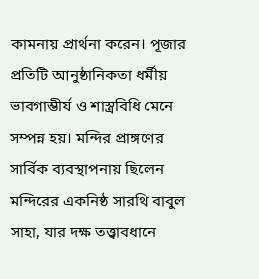কামনায় প্রার্থনা করেন। পূজার প্রতিটি আনুষ্ঠানিকতা ধর্মীয় ভাবগাম্ভীর্য ও শাস্ত্রবিধি মেনে সম্পন্ন হয়। মন্দির প্রাঙ্গণের সার্বিক ব্যবস্থাপনায় ছিলেন মন্দিরের একনিষ্ঠ সারথি বাবুল সাহা, যার দক্ষ তত্ত্বাবধানে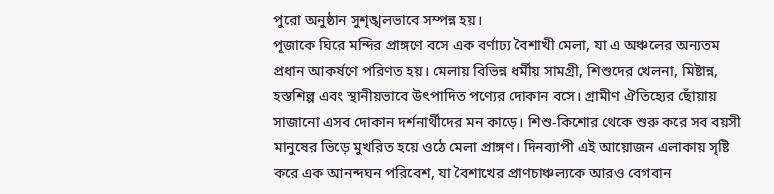পুরো অনুষ্ঠান সুশৃঙ্খলভাবে সম্পন্ন হয়।
পূজাকে ঘিরে মন্দির প্রাঙ্গণে বসে এক বর্ণাঢ্য বৈশাখী মেলা, যা এ অঞ্চলের অন্যতম প্রধান আকর্ষণে পরিণত হয়। মেলায় বিভিন্ন ধর্মীয় সামগ্রী, শিশুদের খেলনা, মিষ্টান্ন, হস্তশিল্প এবং স্থানীয়ভাবে উৎপাদিত পণ্যের দোকান বসে। গ্রামীণ ঐতিহ্যের ছোঁয়ায় সাজানো এসব দোকান দর্শনার্থীদের মন কাড়ে। শিশু-কিশোর থেকে শুরু করে সব বয়সী মানুষের ভিড়ে মুখরিত হয়ে ওঠে মেলা প্রাঙ্গণ। দিনব্যাপী এই আয়োজন এলাকায় সৃষ্টি করে এক আনন্দঘন পরিবেশ, যা বৈশাখের প্রাণচাঞ্চল্যকে আরও বেগবান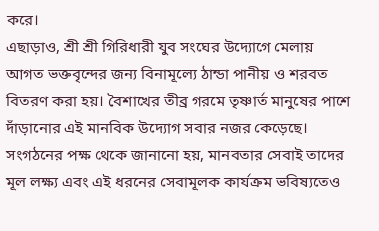করে।
এছাড়াও, শ্রী শ্রী গিরিধারী যুব সংঘের উদ্যোগে মেলায় আগত ভক্তবৃন্দের জন্য বিনামূল্যে ঠান্ডা পানীয় ও শরবত বিতরণ করা হয়। বৈশাখের তীব্র গরমে তৃষ্ণার্ত মানুষের পাশে দাঁড়ানোর এই মানবিক উদ্যোগ সবার নজর কেড়েছে। সংগঠনের পক্ষ থেকে জানানো হয়, মানবতার সেবাই তাদের মূল লক্ষ্য এবং এই ধরনের সেবামূলক কার্যক্রম ভবিষ্যতেও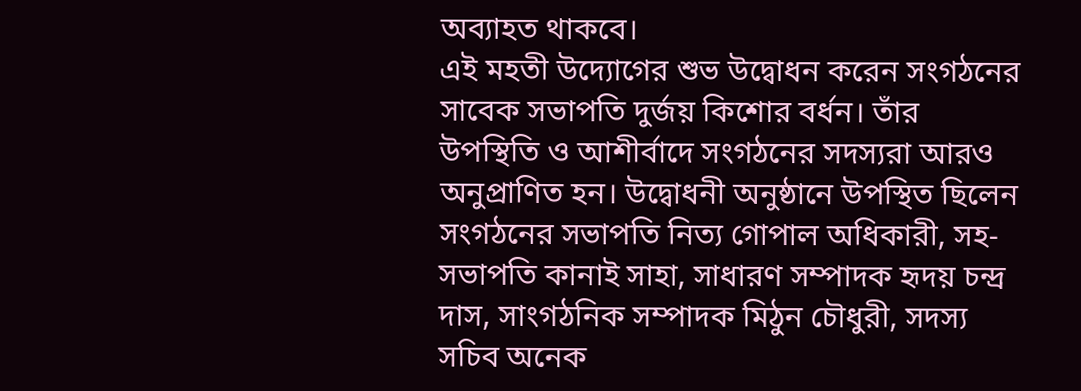অব্যাহত থাকবে।
এই মহতী উদ্যোগের শুভ উদ্বোধন করেন সংগঠনের সাবেক সভাপতি দুর্জয় কিশোর বর্ধন। তাঁর উপস্থিতি ও আশীর্বাদে সংগঠনের সদস্যরা আরও অনুপ্রাণিত হন। উদ্বোধনী অনুষ্ঠানে উপস্থিত ছিলেন সংগঠনের সভাপতি নিত্য গোপাল অধিকারী, সহ-সভাপতি কানাই সাহা, সাধারণ সম্পাদক হৃদয় চন্দ্র দাস, সাংগঠনিক সম্পাদক মিঠুন চৌধুরী, সদস্য সচিব অনেক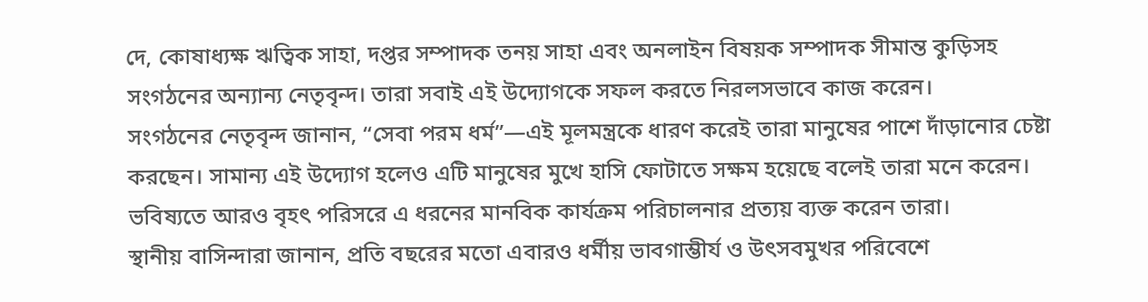দে, কোষাধ্যক্ষ ঋত্বিক সাহা, দপ্তর সম্পাদক তনয় সাহা এবং অনলাইন বিষয়ক সম্পাদক সীমান্ত কুড়িসহ সংগঠনের অন্যান্য নেতৃবৃন্দ। তারা সবাই এই উদ্যোগকে সফল করতে নিরলসভাবে কাজ করেন।
সংগঠনের নেতৃবৃন্দ জানান, “সেবা পরম ধর্ম”—এই মূলমন্ত্রকে ধারণ করেই তারা মানুষের পাশে দাঁড়ানোর চেষ্টা করছেন। সামান্য এই উদ্যোগ হলেও এটি মানুষের মুখে হাসি ফোটাতে সক্ষম হয়েছে বলেই তারা মনে করেন। ভবিষ্যতে আরও বৃহৎ পরিসরে এ ধরনের মানবিক কার্যক্রম পরিচালনার প্রত্যয় ব্যক্ত করেন তারা।
স্থানীয় বাসিন্দারা জানান, প্রতি বছরের মতো এবারও ধর্মীয় ভাবগাম্ভীর্য ও উৎসবমুখর পরিবেশে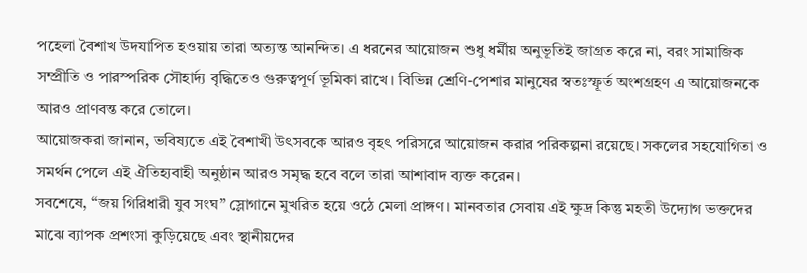পহেলা বৈশাখ উদযাপিত হওয়ায় তারা অত্যন্ত আনন্দিত। এ ধরনের আয়োজন শুধু ধর্মীয় অনুভূতিই জাগ্রত করে না, বরং সামাজিক সম্প্রীতি ও পারস্পরিক সৌহার্দ্য বৃদ্ধিতেও গুরুত্বপূর্ণ ভূমিকা রাখে। বিভিন্ন শ্রেণি-পেশার মানুষের স্বতঃস্ফূর্ত অংশগ্রহণ এ আয়োজনকে আরও প্রাণবন্ত করে তোলে।
আয়োজকরা জানান, ভবিষ্যতে এই বৈশাখী উৎসবকে আরও বৃহৎ পরিসরে আয়োজন করার পরিকল্পনা রয়েছে। সকলের সহযোগিতা ও সমর্থন পেলে এই ঐতিহ্যবাহী অনুষ্ঠান আরও সমৃদ্ধ হবে বলে তারা আশাবাদ ব্যক্ত করেন।
সবশেষে, “জয় গিরিধারী যুব সংঘ” স্লোগানে মুখরিত হয়ে ওঠে মেলা প্রাঙ্গণ। মানবতার সেবায় এই ক্ষুদ্র কিন্তু মহতী উদ্যোগ ভক্তদের মাঝে ব্যাপক প্রশংসা কুড়িয়েছে এবং স্থানীয়দের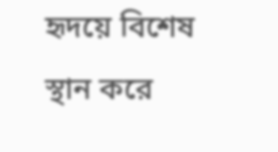হৃদয়ে বিশেষ স্থান করে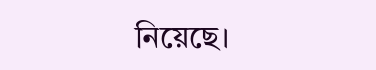নিয়েছে।